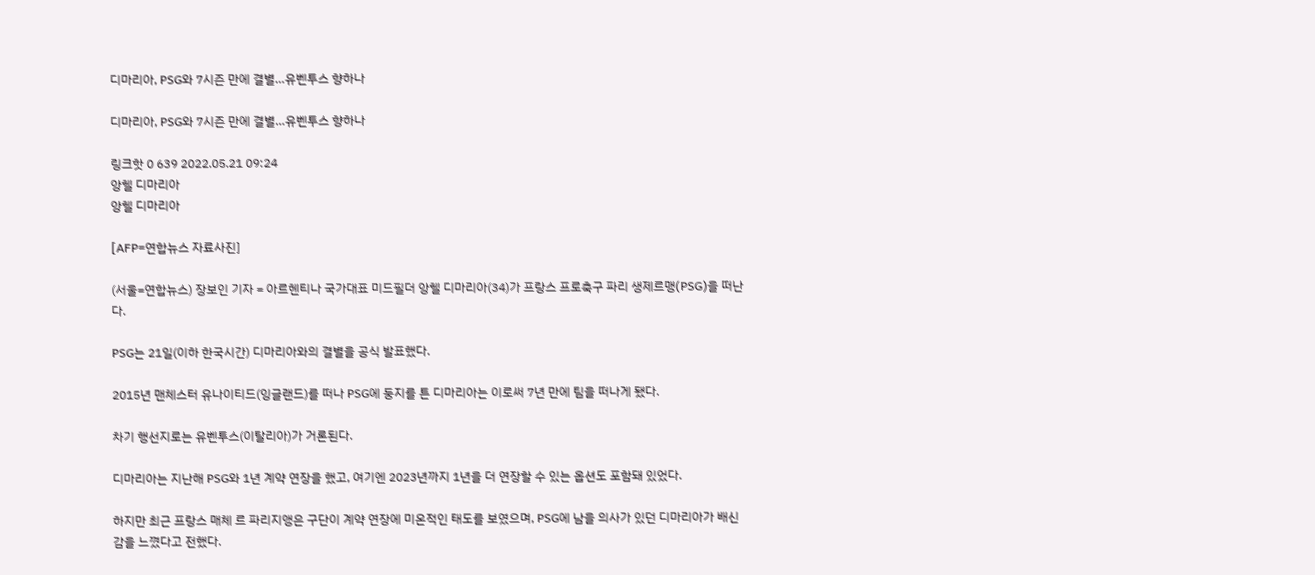디마리아, PSG와 7시즌 만에 결별…유벤투스 향하나

디마리아, PSG와 7시즌 만에 결별…유벤투스 향하나

링크핫 0 639 2022.05.21 09:24
앙헬 디마리아
앙헬 디마리아

[AFP=연합뉴스 자료사진]

(서울=연합뉴스) 장보인 기자 = 아르헨티나 국가대표 미드필더 앙헬 디마리아(34)가 프랑스 프로축구 파리 생제르맹(PSG)을 떠난다.

PSG는 21일(이하 한국시간) 디마리아와의 결별을 공식 발표했다.

2015년 맨체스터 유나이티드(잉글랜드)를 떠나 PSG에 둥지를 튼 디마리아는 이로써 7년 만에 팀을 떠나게 됐다.

차기 행선지로는 유벤투스(이탈리아)가 거론된다.

디마리아는 지난해 PSG와 1년 계약 연장을 했고, 여기엔 2023년까지 1년을 더 연장할 수 있는 옵션도 포함돼 있었다.

하지만 최근 프랑스 매체 르 파리지앵은 구단이 계약 연장에 미온적인 태도를 보였으며, PSG에 남을 의사가 있던 디마리아가 배신감을 느꼈다고 전했다.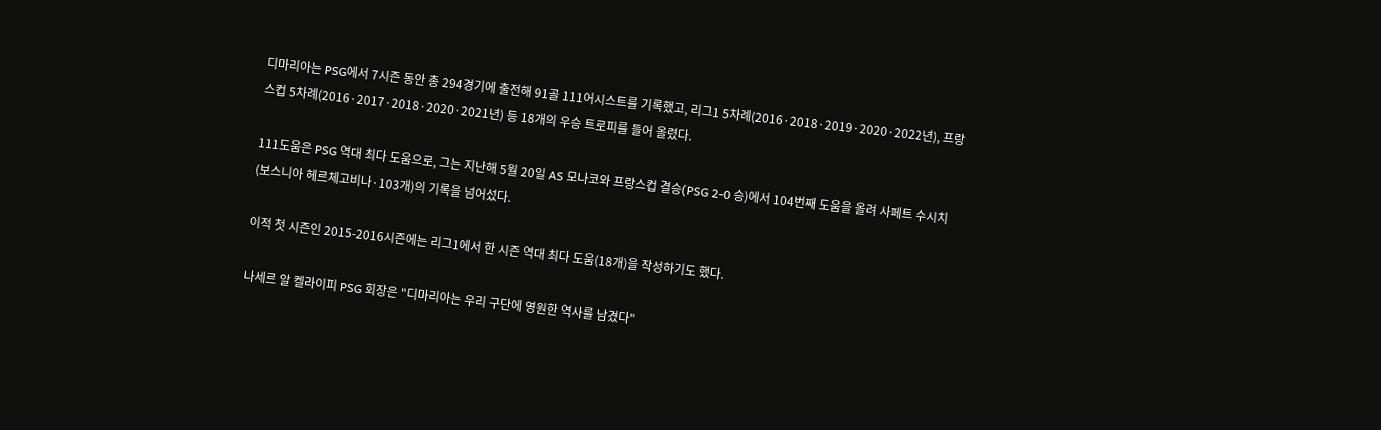디마리아는 PSG에서 7시즌 동안 총 294경기에 출전해 91골 111어시스트를 기록했고, 리그1 5차례(2016·2018·2019·2020·2022년), 프랑스컵 5차례(2016·2017·2018·2020·2021년) 등 18개의 우승 트로피를 들어 올렸다.

111도움은 PSG 역대 최다 도움으로, 그는 지난해 5월 20일 AS 모나코와 프랑스컵 결승(PSG 2-0 승)에서 104번째 도움을 올려 사페트 수시치(보스니아 헤르체고비나·103개)의 기록을 넘어섰다.

이적 첫 시즌인 2015-2016시즌에는 리그1에서 한 시즌 역대 최다 도움(18개)을 작성하기도 했다.

나세르 알 켈라이피 PSG 회장은 "디마리아는 우리 구단에 영원한 역사를 남겼다"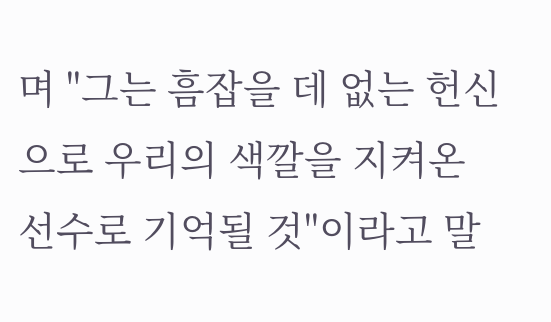며 "그는 흠잡을 데 없는 헌신으로 우리의 색깔을 지켜온 선수로 기억될 것"이라고 말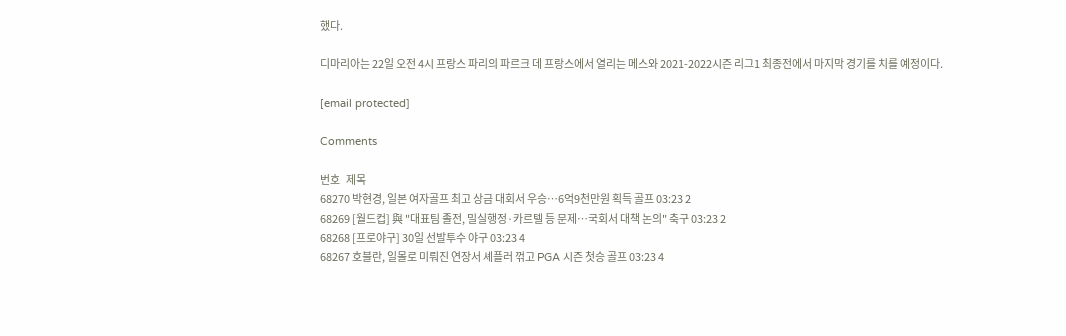했다.

디마리아는 22일 오전 4시 프랑스 파리의 파르크 데 프랑스에서 열리는 메스와 2021-2022시즌 리그1 최종전에서 마지막 경기를 치를 예정이다.

[email protected]

Comments

번호   제목
68270 박현경, 일본 여자골프 최고 상금 대회서 우승…6억9천만원 획득 골프 03:23 2
68269 [월드컵] 與 "대표팀 졸전, 밀실행정·카르텔 등 문제…국회서 대책 논의" 축구 03:23 2
68268 [프로야구] 30일 선발투수 야구 03:23 4
68267 호블란, 일몰로 미뤄진 연장서 셰플러 꺾고 PGA 시즌 첫승 골프 03:23 4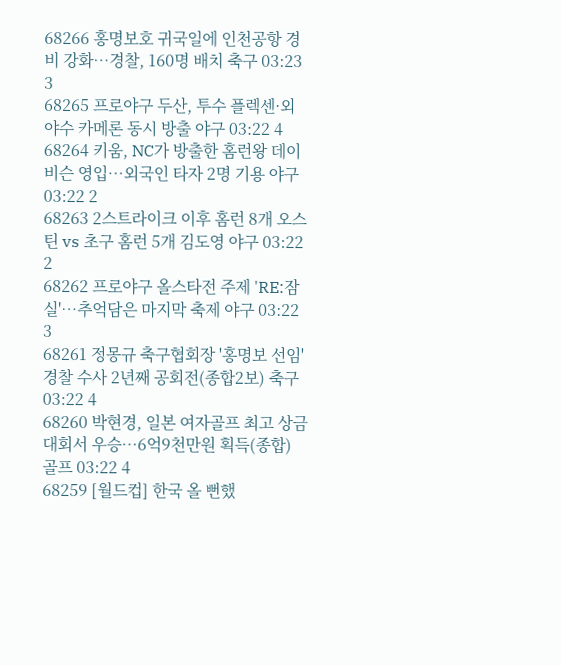68266 홍명보호 귀국일에 인천공항 경비 강화…경찰, 160명 배치 축구 03:23 3
68265 프로야구 두산, 투수 플렉센·외야수 카메론 동시 방출 야구 03:22 4
68264 키움, NC가 방출한 홈런왕 데이비슨 영입…외국인 타자 2명 기용 야구 03:22 2
68263 2스트라이크 이후 홈런 8개 오스틴 vs 초구 홈런 5개 김도영 야구 03:22 2
68262 프로야구 올스타전 주제 'RE:잠실'…추억담은 마지막 축제 야구 03:22 3
68261 정몽규 축구협회장 '홍명보 선임' 경찰 수사 2년째 공회전(종합2보) 축구 03:22 4
68260 박현경, 일본 여자골프 최고 상금 대회서 우승…6억9천만원 획득(종합) 골프 03:22 4
68259 [월드컵] 한국 올 뻔했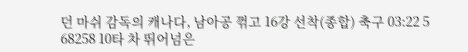던 마쉬 감독의 캐나다, 남아공 꺾고 16강 선착(종합) 축구 03:22 5
68258 10타 차 뛰어넘은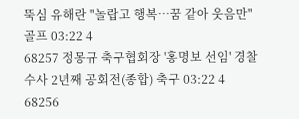뚝심 유해란 "놀랍고 행복…꿈 같아 웃음만" 골프 03:22 4
68257 정몽규 축구협회장 '홍명보 선임' 경찰 수사 2년째 공회전(종합) 축구 03:22 4
68256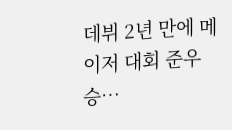데뷔 2년 만에 메이저 대회 준우승…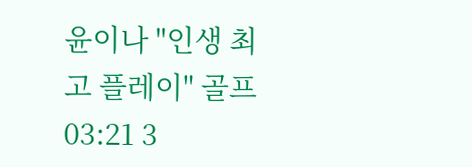윤이나 "인생 최고 플레이" 골프 03:21 3